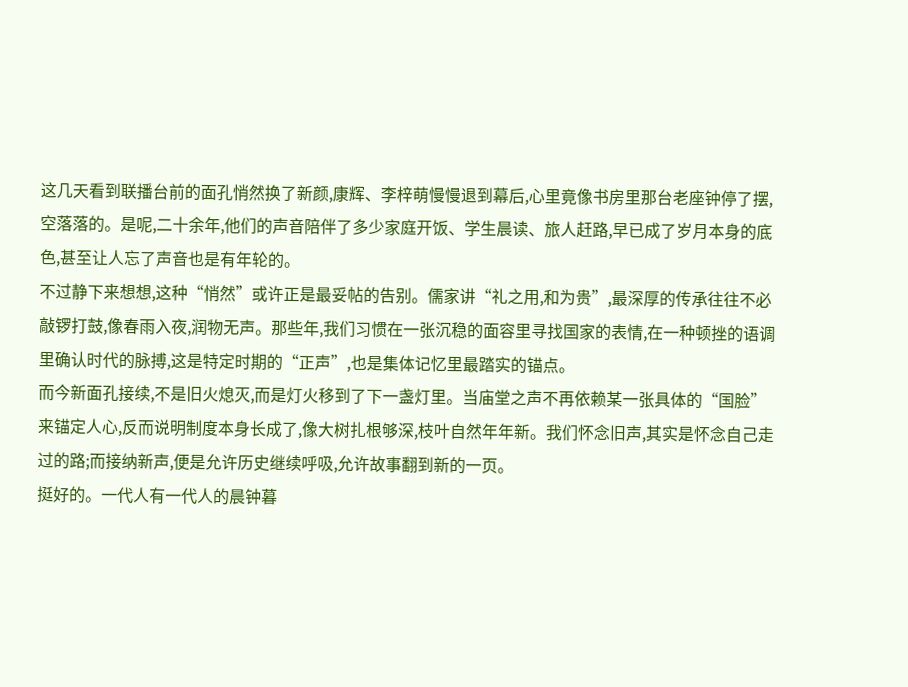这几天看到联播台前的面孔悄然换了新颜,康辉、李梓萌慢慢退到幕后,心里竟像书房里那台老座钟停了摆,空落落的。是呢,二十余年,他们的声音陪伴了多少家庭开饭、学生晨读、旅人赶路,早已成了岁月本身的底色,甚至让人忘了声音也是有年轮的。
不过静下来想想,这种“悄然”或许正是最妥帖的告别。儒家讲“礼之用,和为贵”,最深厚的传承往往不必敲锣打鼓,像春雨入夜,润物无声。那些年,我们习惯在一张沉稳的面容里寻找国家的表情,在一种顿挫的语调里确认时代的脉搏,这是特定时期的“正声”,也是集体记忆里最踏实的锚点。
而今新面孔接续,不是旧火熄灭,而是灯火移到了下一盏灯里。当庙堂之声不再依赖某一张具体的“国脸”来锚定人心,反而说明制度本身长成了,像大树扎根够深,枝叶自然年年新。我们怀念旧声,其实是怀念自己走过的路;而接纳新声,便是允许历史继续呼吸,允许故事翻到新的一页。
挺好的。一代人有一代人的晨钟暮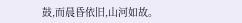鼓,而晨昏依旧,山河如故。